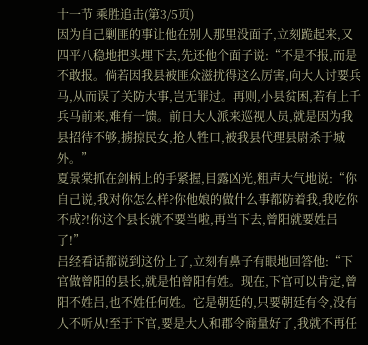十一节 乘胜追击(第3/5页)
因为自己剿匪的事让他在别人那里没面子,立刻跪起来,又四平八稳地把头埋下去,先还他个面子说:“不是不报,而是不敢报。倘若因我县被匪众滋扰得这么厉害,向大人讨要兵马,从而误了关防大事,岂无罪过。再则,小县贫困,若有上千兵马前来,难有一馈。前日大人派来巡视人员,就是因为我县招待不够,掳掠民女,抢人牲口,被我县代理县尉杀于城外。”
夏景棠抓在剑柄上的手紧握,目露凶光,粗声大气地说:“你自己说,我对你怎么样?你他娘的做什么事都防着我,我吃你不成?!你这个县长就不要当啦,再当下去,曾阳就要姓吕了!”
吕经看话都说到这份上了,立刻有鼻子有眼地回答他:“下官做曾阳的县长,就是怕曾阳有姓。现在,下官可以肯定,曾阳不姓吕,也不姓任何姓。它是朝廷的,只要朝廷有令,没有人不听从!至于下官,要是大人和郡令商量好了,我就不再任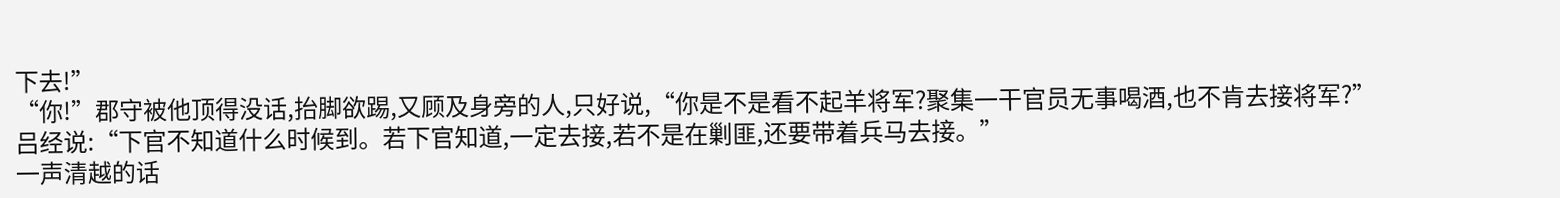下去!”
“你!”郡守被他顶得没话,抬脚欲踢,又顾及身旁的人,只好说,“你是不是看不起羊将军?聚集一干官员无事喝酒,也不肯去接将军?”
吕经说:“下官不知道什么时候到。若下官知道,一定去接,若不是在剿匪,还要带着兵马去接。”
一声清越的话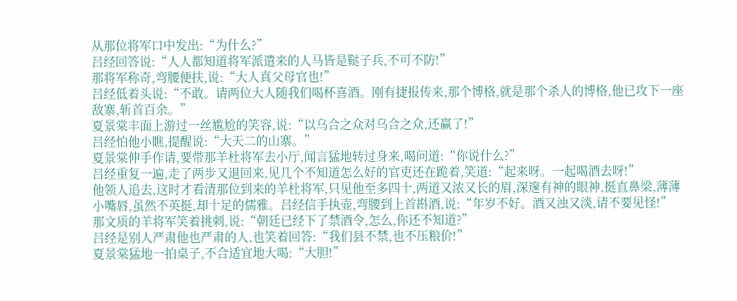从那位将军口中发出:“为什么?”
吕经回答说:“人人都知道将军派遣来的人马皆是鞑子兵,不可不防!”
那将军称奇,弯腰便扶,说:“大人真父母官也!”
吕经低着头说:“不敢。请两位大人随我们喝杯喜酒。刚有捷报传来,那个博格,就是那个杀人的博格,他已攻下一座敌寨,斩首百余。”
夏景棠丰面上游过一丝尴尬的笑容,说:“以乌合之众对乌合之众,还赢了!”
吕经怕他小瞧,提醒说:“大天二的山寨。”
夏景棠伸手作请,要带那羊杜将军去小厅,闻言猛地转过身来,喝问道:“你说什么?”
吕经重复一遍,走了两步又退回来,见几个不知道怎么好的官吏还在跪着,笑道:“起来呀。一起喝酒去呀!”
他领人追去,这时才看清那位到来的羊杜将军,只见他至多四十,两道又浓又长的眉,深邃有神的眼神,挺直鼻梁,薄薄小嘴唇,虽然不英挺,却十足的儒雅。吕经信手执壶,弯腰到上首斟酒,说:“年岁不好。酒又浊又淡,请不要见怪!”
那文质的羊将军笑着挑刺,说:“朝廷已经下了禁酒令,怎么,你还不知道?”
吕经是别人严肃他也严肃的人,也笑着回答:“我们县不禁,也不压粮价!”
夏景棠猛地一拍桌子,不合适宜地大喝:“大胆!”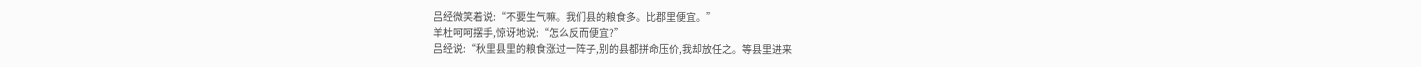吕经微笑着说:“不要生气嘛。我们县的粮食多。比郡里便宜。”
羊杜呵呵摆手,惊讶地说:“怎么反而便宜?”
吕经说:“秋里县里的粮食涨过一阵子,别的县都拼命压价,我却放任之。等县里进来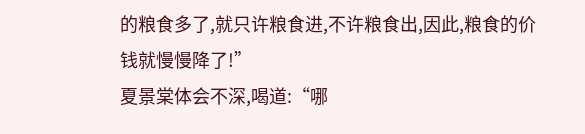的粮食多了,就只许粮食进,不许粮食出,因此,粮食的价钱就慢慢降了!”
夏景棠体会不深,喝道:“哪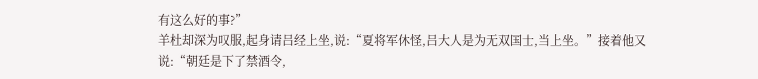有这么好的事?”
羊杜却深为叹服,起身请吕经上坐,说:“夏将军休怪,吕大人是为无双国士,当上坐。”接着他又说:“朝廷是下了禁酒令,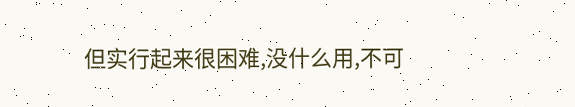但实行起来很困难,没什么用,不可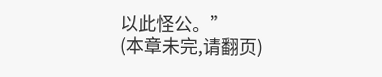以此怪公。”
(本章未完,请翻页)